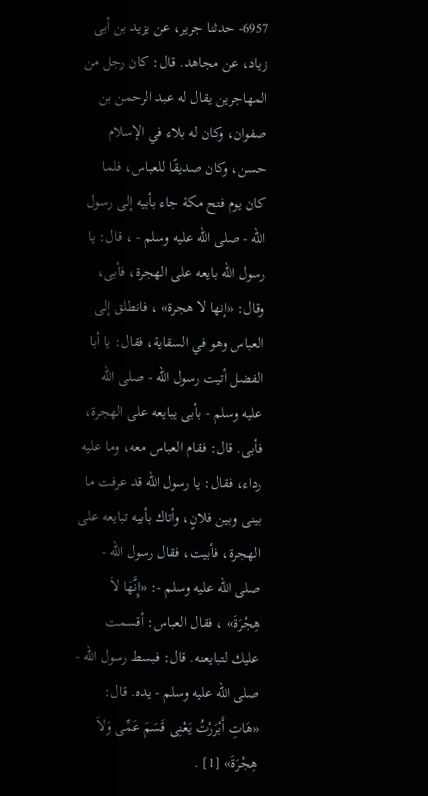6957- حدثنا جرير، عن يزيد بن أبى زياد، عن مجاهد. قال: كان رجل من المهاجرين يقال له عبد الرحمن بن صفوان، وكان له بلاء في الإسلام حسن، وكان صديقًا للعباس، فلما كان يوم فتح مكة جاء بأبيه إلى رسول الله - صلى الله عليه وسلم - ، قال: يا رسول الله بايعه على الهجرة، فأبى، وقال: «إنها لا هجرة» ، فانطلق إلى العباس وهو في السقاية، فقال: يا أبا الفضل أتيت رسول الله - صلى الله عليه وسلم - بأبى يبايعه على الهجرة، فأبى. قال: فقام العباس معه، وما عليه رداء، فقال: يا رسول الله قد عرفت ما بينى وبين فلانٍ، وأتاك بأبيه تبايعه على الهجرة، فأبيت، فقال رسول الله - صلى الله عليه وسلم -: «إِنَّهَا لاَ هِجْرَةَ» ، فقال العباس: أقسمت عليك لتبايعنه. قال: فبسط رسول الله - صلى الله عليه وسلم - يده. قال: «هَاتِ أَبْرَرْتُ يَعْنِى قَسَمَ عَمِّى وَلاَ هِجْرَةَ» [1] .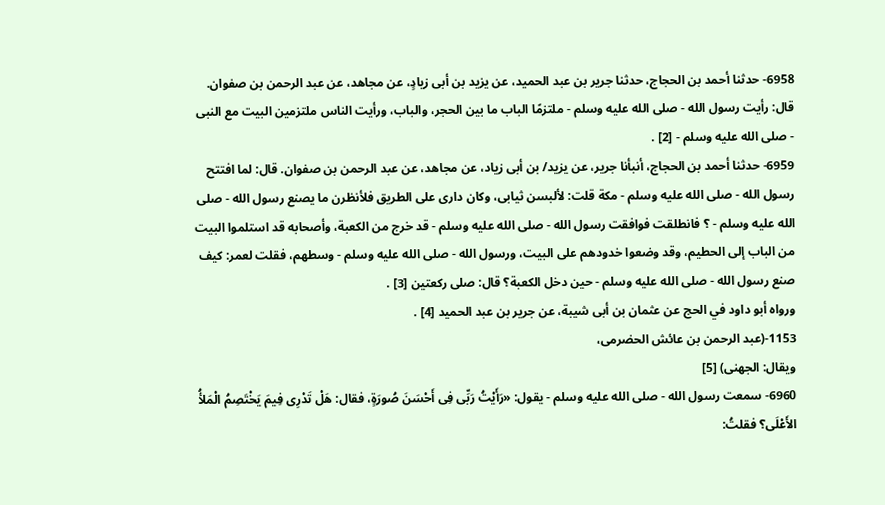6958- حدثنا أحمد بن الحجاج، حدثنا جرير بن عبد الحميد، عن يزيد بن أبى زيادٍ، عن مجاهد، عن عبد الرحمن بن صفوان. قال: رأيت رسول الله - صلى الله عليه وسلم - ملتزمًا الباب ما بين الحجر، والباب، ورأيت الناس ملتزمين البيت مع النبى - صلى الله عليه وسلم - [2] .
6959- حدثنا أحمد بن الحجاج، أنبأنا جرير، عن يزيد/ بن أبى زياد، عن مجاهد، عن عبد الرحمن بن صفوان. قال: لما افتتح رسول الله - صلى الله عليه وسلم - مكة قلت: لألبسن ثيابى، وكان دارى على الطريق فلأنظرن ما يصنع رسول الله - صلى الله عليه وسلم - ؟ فانطلقت فوافقت رسول الله - صلى الله عليه وسلم - قد خرج من الكعبة، وأصحابه قد استلموا البيت من الباب إلى الحطيم، وقد وضعوا خدودهم على البيت، ورسول الله - صلى الله عليه وسلم - وسطهم، فقلت لعمر: كيف صنع رسول الله - صلى الله عليه وسلم - حين دخل الكعبة؟ قال: صلى ركعتين [3] .
ورواه أبو داود في الحج عن عثمان بن أبى شيبة، عن جرير بن عبد الحميد [4] .
1153-(عبد الرحمن بن عائش الحضرمى،
ويقال: الجهنى) [5]
6960- سمعت رسول الله - صلى الله عليه وسلم - يقول: «رَأَيْتُ رَبِّى فِى أَحْسَنَ صُورَةٍ، فقال: هَلْ تَدْرِى فِيمَ يَخْتَصِمُ الْمَلأُ الأَعْلَى؟ فقلتُ: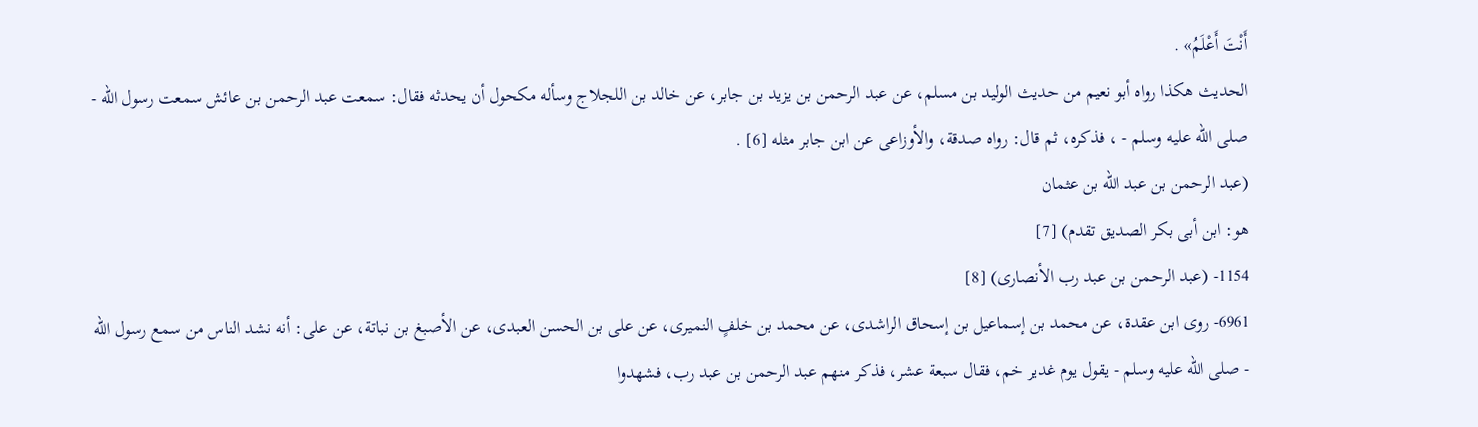أَنْتَ أَعْلَمُ» .
الحديث هكذا رواه أبو نعيم من حديث الوليد بن مسلم، عن عبد الرحمن بن يزيد بن جابر، عن خالد بن اللجلاج وسأله مكحول أن يحدثه فقال: سمعت عبد الرحمن بن عائش سمعت رسول الله - صلى الله عليه وسلم - ، فذكره، ثم قال: رواه صدقة، والأوزاعى عن ابن جابر مثله [6] .
(عبد الرحمن بن عبد الله بن عثمان
هو: ابن أبى بكر الصديق تقدم) [7]
1154- (عبد الرحمن بن عبد رب الأنصارى) [8]
6961- روى ابن عقدة، عن محمد بن إسماعيل بن إسحاق الراشدى، عن محمد بن خلفٍ النميرى، عن على بن الحسن العبدى، عن الأصبغ بن نباتة، عن على: أنه نشد الناس من سمع رسول الله - صلى الله عليه وسلم - يقول يوم غدير خم، فقال سبعة عشر، فذكر منهم عبد الرحمن بن عبد رب، فشهدوا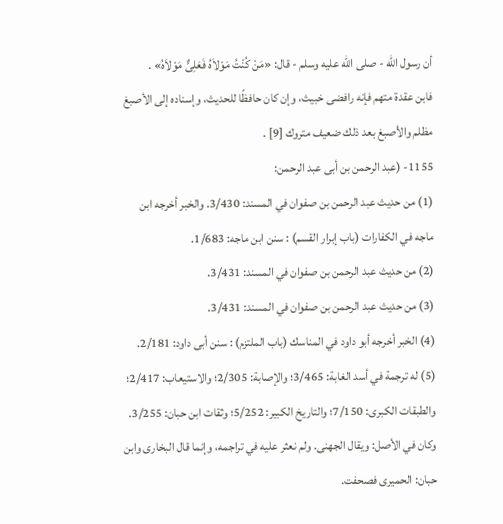أن رسول الله - صلى الله عليه وسلم - قال: «مَنْ كُنْتُ مَوْلاَهُ فَعَلِىٌّ مَوْلاَهُ» .
فابن عقدة متهم فإنه رافضى خبيث، وإن كان حافظًا للحديث، وإسناده إلى الأصبغ مظلم والأصبغ بعد ذلك ضعيف متروك [9] .
1155- (عبد الرحمن بن أبى عبد الرحمن:
(1) من حديث عبد الرحمن بن صفوان في المسند: 3/430. والخبر أخرجه ابن ماجه في الكفارات (باب إبرار القسم) : سنن ابن ماجه: 1/683.
(2) من حديث عبد الرحمن بن صفوان في المسند: 3/431.
(3) من حديث عبد الرحمن بن صفوان في المسند: 3/431.
(4) الخبر أخرجه أبو داود في المناسك (باب الملتزم) : سنن أبى داود: 2/181.
(5) له ترجمة في أسد الغابة: 3/465؛ والإصابة: 2/305؛ والاستيعاب: 2/417؛ والطبقات الكبرى: 7/150؛ والتاريخ الكبير: 5/252؛ وثقات ابن حبان: 3/255.
وكان في الأصل: ويقال الجهنى. ولم نعثر عليه في تراجمه، وإنما قال البخارى وابن حبان: الحميرى فصحفت.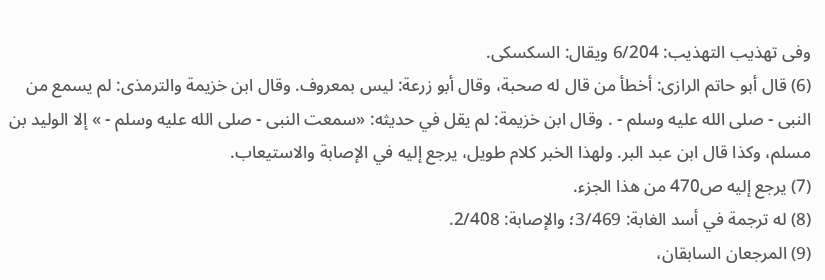وفى تهذيب التهذيب: 6/204 ويقال: السكسكى.
(6) قال أبو حاتم الرازى: أخطأ من قال له صحبة، وقال أبو زرعة: ليس بمعروف. وقال ابن خزيمة والترمذى: لم يسمع من النبى - صلى الله عليه وسلم - . وقال ابن خزيمة: لم يقل في حديثه: «سمعت النبى - صلى الله عليه وسلم - » إلا الوليد بن مسلم، وكذا قال ابن عبد البر. ولهذا الخبر كلام طويل، يرجع إليه في الإصابة والاستيعاب.
(7) يرجع إليه ص470 من هذا الجزء.
(8) له ترجمة في أسد الغابة: 3/469؛ والإصابة: 2/408.
(9) المرجعان السابقان،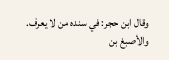وقال ابن حجر: في سنده من لا يعرف.
والأصبغ بن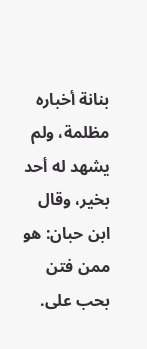بنانة أخباره مظلمة، ولم يشهد له أحد بخير، وقال ابن حبان: هو ممن فتن بحب على.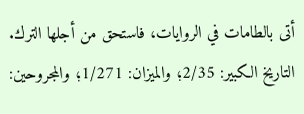أتى بالطامات في الروايات، فاستحق من أجلها الترك. التاريخ الكبير: 2/35؛ والميزان: 1/271؛ والمجروحين: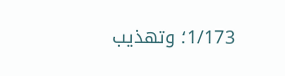1/173؛ وتهذيب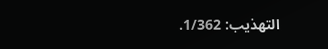التهذيب: 1/362.